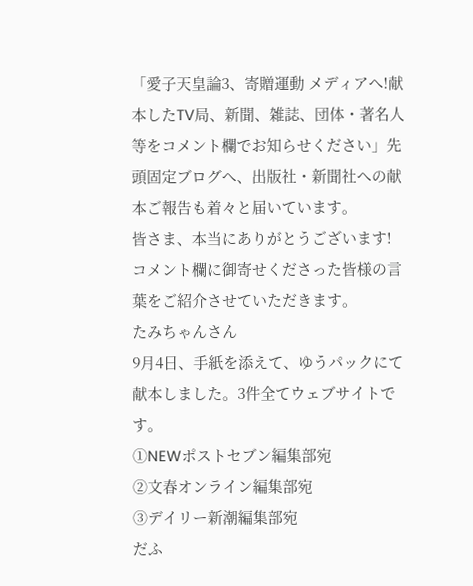「愛子天皇論3、寄贈運動 メディアへ!献本したTV局、新聞、雑誌、団体・著名人等をコメント欄でお知らせください」先頭固定ブログへ、出版社・新聞社への献本ご報告も着々と届いています。
皆さま、本当にありがとうございます!
コメント欄に御寄せくださった皆様の言葉をご紹介させていただきます。
たみちゃんさん
9月4日、手紙を添えて、ゆうパックにて献本しました。3件全てウェブサイトです。
①NEWポストセブン編集部宛
②文春オンライン編集部宛
③デイリー新潮編集部宛
だふ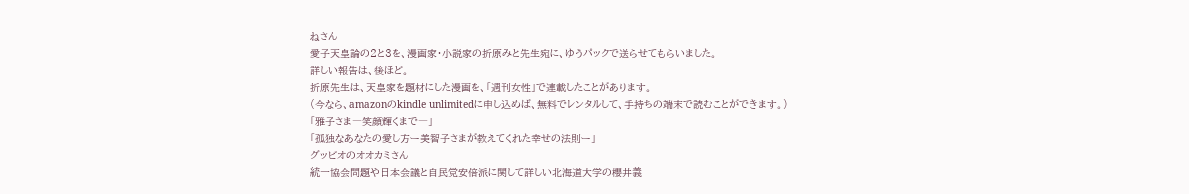ねさん
愛子天皇論の2と3を、漫画家・小説家の折原みと先生宛に、ゆうパックで送らせてもらいました。
詳しい報告は、後ほど。
折原先生は、天皇家を題材にした漫画を、「週刊女性」で連載したことがあります。
(今なら、amazonのkindle unlimitedに申し込めば、無料でレンタルして、手持ちの端末で読むことができます。)
「雅子さま―笑顔輝くまで―」
「孤独なあなたの愛し方ー美智子さまが教えてくれた幸せの法則ー」
グッビオのオオカミさん
統一協会問題や日本会議と自民党安倍派に関して詳しい北海道大学の櫻井義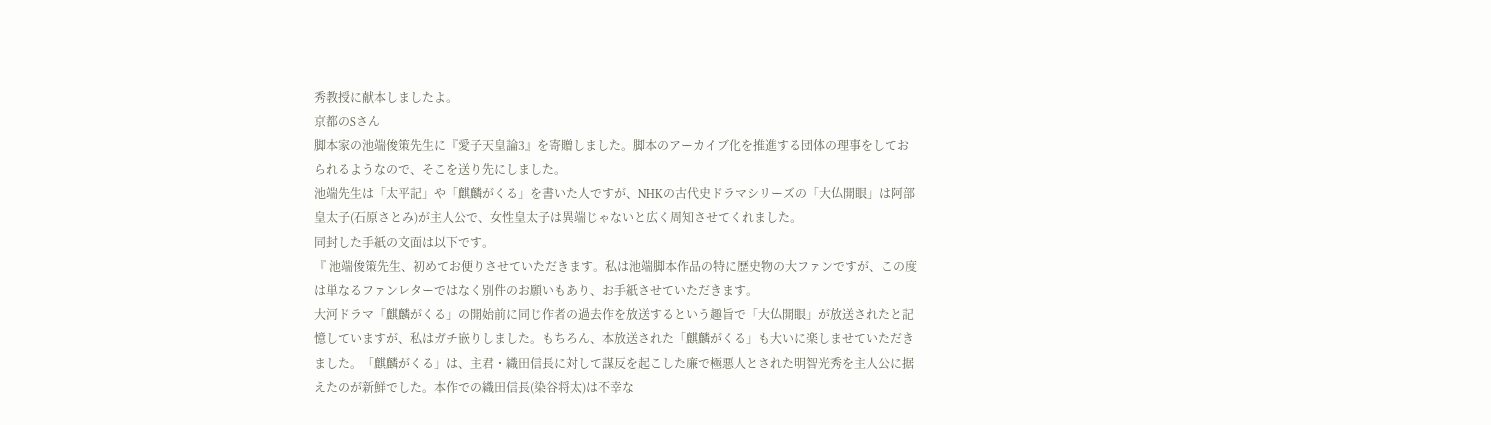秀教授に献本しましたよ。
京都のSさん
脚本家の池端俊策先生に『愛子天皇論3』を寄贈しました。脚本のアーカイブ化を推進する団体の理事をしておられるようなので、そこを送り先にしました。
池端先生は「太平記」や「麒麟がくる」を書いた人ですが、NHKの古代史ドラマシリーズの「大仏開眼」は阿部皇太子(石原さとみ)が主人公で、女性皇太子は異端じゃないと広く周知させてくれました。
同封した手紙の文面は以下です。
『 池端俊策先生、初めてお便りさせていただきます。私は池端脚本作品の特に歴史物の大ファンですが、この度は単なるファンレターではなく別件のお願いもあり、お手紙させていただきます。
大河ドラマ「麒麟がくる」の開始前に同じ作者の過去作を放送するという趣旨で「大仏開眼」が放送されたと記憶していますが、私はガチ嵌りしました。もちろん、本放送された「麒麟がくる」も大いに楽しませていただきました。「麒麟がくる」は、主君・織田信長に対して謀反を起こした廉で極悪人とされた明智光秀を主人公に据えたのが新鮮でした。本作での織田信長(染谷将太)は不幸な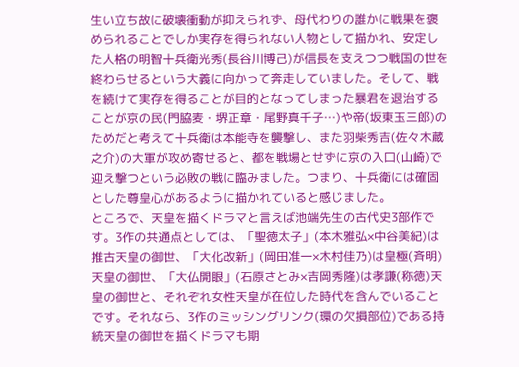生い立ち故に破壊衝動が抑えられず、母代わりの誰かに戦果を褒められることでしか実存を得られない人物として描かれ、安定した人格の明智十兵衛光秀(長谷川博己)が信長を支えつつ戦国の世を終わらせるという大義に向かって奔走していました。そして、戦を続けて実存を得ることが目的となってしまった暴君を退治することが京の民(門脇麦・堺正章・尾野真千子…)や帝(坂東玉三郎)のためだと考えて十兵衛は本能寺を襲撃し、また羽柴秀吉(佐々木蔵之介)の大軍が攻め寄せると、都を戦場とせずに京の入口(山崎)で迎え撃つという必敗の戦に臨みました。つまり、十兵衛には確固とした尊皇心があるように描かれていると感じました。
ところで、天皇を描くドラマと言えば池端先生の古代史3部作です。3作の共通点としては、「聖徳太子」(本木雅弘×中谷美紀)は推古天皇の御世、「大化改新」(岡田准一×木村佳乃)は皇極(斉明)天皇の御世、「大仏開眼」(石原さとみ×吉岡秀隆)は孝謙(称徳)天皇の御世と、それぞれ女性天皇が在位した時代を含んでいることです。それなら、3作のミッシングリンク(環の欠損部位)である持統天皇の御世を描くドラマも期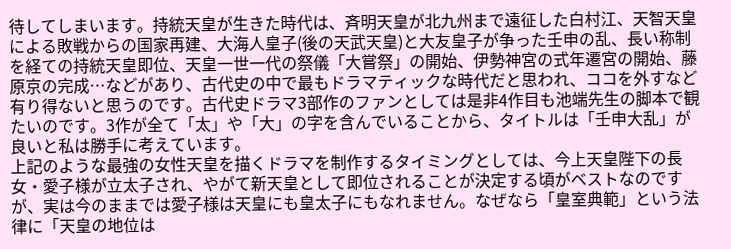待してしまいます。持統天皇が生きた時代は、斉明天皇が北九州まで遠征した白村江、天智天皇による敗戦からの国家再建、大海人皇子(後の天武天皇)と大友皇子が争った壬申の乱、長い称制を経ての持統天皇即位、天皇一世一代の祭儀「大嘗祭」の開始、伊勢神宮の式年遷宮の開始、藤原京の完成…などがあり、古代史の中で最もドラマティックな時代だと思われ、ココを外すなど有り得ないと思うのです。古代史ドラマ3部作のファンとしては是非4作目も池端先生の脚本で観たいのです。3作が全て「太」や「大」の字を含んでいることから、タイトルは「壬申大乱」が良いと私は勝手に考えています。
上記のような最強の女性天皇を描くドラマを制作するタイミングとしては、今上天皇陛下の長女・愛子様が立太子され、やがて新天皇として即位されることが決定する頃がベストなのですが、実は今のままでは愛子様は天皇にも皇太子にもなれません。なぜなら「皇室典範」という法律に「天皇の地位は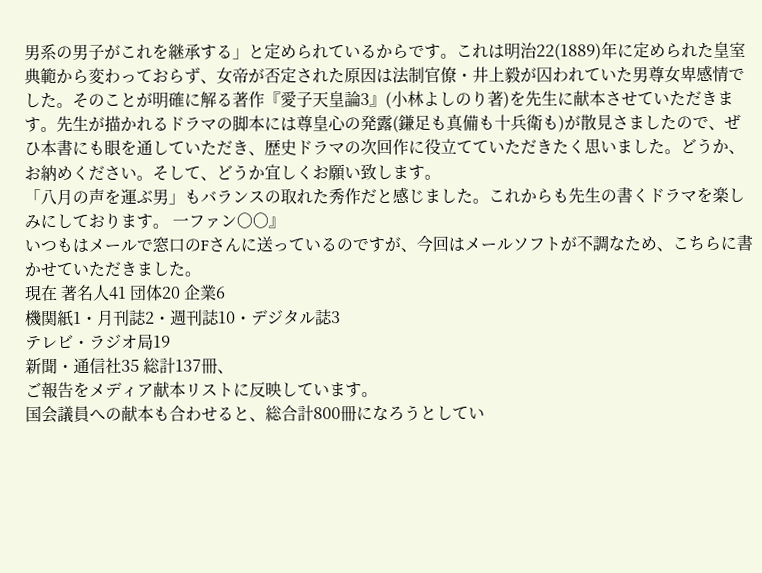男系の男子がこれを継承する」と定められているからです。これは明治22(1889)年に定められた皇室典範から変わっておらず、女帝が否定された原因は法制官僚・井上毅が囚われていた男尊女卑感情でした。そのことが明確に解る著作『愛子天皇論3』(小林よしのり著)を先生に献本させていただきます。先生が描かれるドラマの脚本には尊皇心の発露(鎌足も真備も十兵衛も)が散見さましたので、ぜひ本書にも眼を通していただき、歴史ドラマの次回作に役立てていただきたく思いました。どうか、お納めください。そして、どうか宜しくお願い致します。
「八月の声を運ぶ男」もバランスの取れた秀作だと感じました。これからも先生の書くドラマを楽しみにしております。 一ファン○○』
いつもはメールで窓口のFさんに送っているのですが、今回はメールソフトが不調なため、こちらに書かせていただきました。
現在 著名人41 団体20 企業6
機関紙1・月刊誌2・週刊誌10・デジタル誌3
テレビ・ラジオ局19
新聞・通信社35 総計137冊、
ご報告をメディア献本リストに反映しています。
国会議員への献本も合わせると、総合計800冊になろうとしてい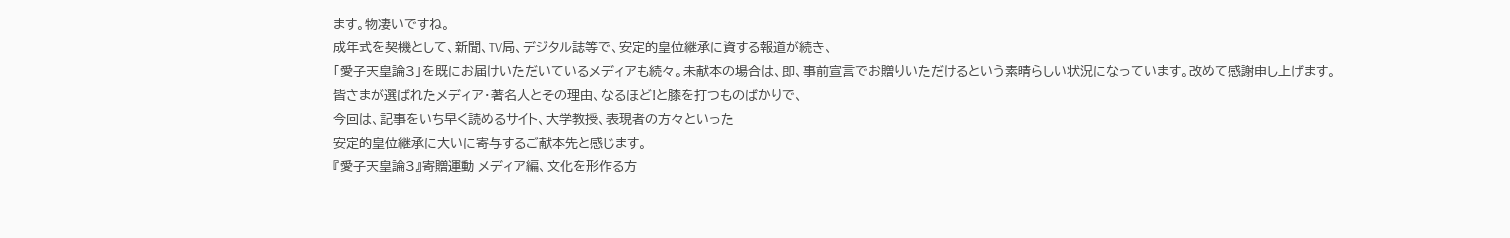ます。物凄いですね。
成年式を契機として、新聞、TV局、デジタル誌等で、安定的皇位継承に資する報道が続き、
「愛子天皇論3」を既にお届けいただいているメディアも続々。未献本の場合は、即、事前宣言でお贈りいただけるという素晴らしい状況になっています。改めて感謝申し上げます。
皆さまが選ばれたメディア・著名人とその理由、なるほど!と膝を打つものばかりで、
今回は、記事をいち早く読めるサイト、大学教授、表現者の方々といった
安定的皇位継承に大いに寄与するご献本先と感じます。
『愛子天皇論3』寄贈運動 メディア編、文化を形作る方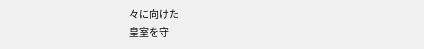々に向けた
皇室を守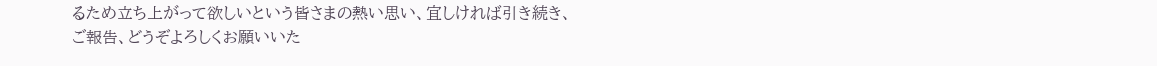るため立ち上がって欲しいという皆さまの熱い思い、宜しければ引き続き、
ご報告、どうぞよろしくお願いいた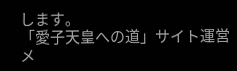します。
「愛子天皇への道」サイト運営メ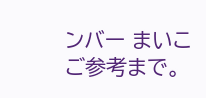ンバー まいこ
ご参考まで。